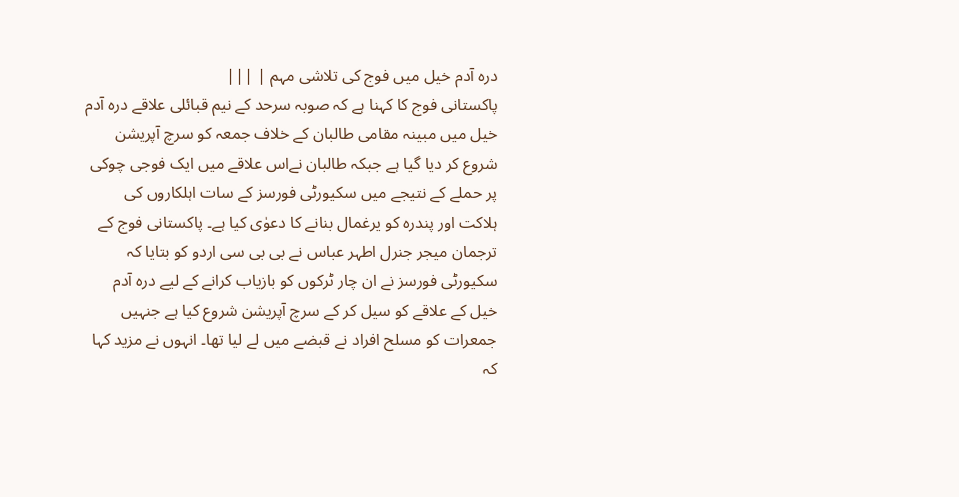درہ آدم خیل میں فوج کی تلاشی مہم | |||
پاکستانی فوج کا کہنا ہے کہ صوبہ سرحد کے نیم قبائلی علاقے درہ آدم خیل میں مبینہ مقامی طالبان کے خلاف جمعہ کو سرچ آپریشن شروع کر دیا گیا ہے جبکہ طالبان نےاس علاقے میں ایک فوجی چوکی پر حملے کے نتیجے میں سکیورٹی فورسز کے سات اہلکاروں کی ہلاکت اور پندرہ کو یرغمال بنانے کا دعوٰی کیا ہے۔ پاکستانی فوج کے ترجمان میجر جنرل اطہر عباس نے بی بی سی اردو کو بتایا کہ سکیورٹی فورسز نے ان چار ٹرکوں کو بازیاب کرانے کے لیے درہ آدم خیل کے علاقے کو سیل کر کے سرچ آپریشن شروع کیا ہے جنہیں جمعرات کو مسلح افراد نے قبضے میں لے لیا تھا۔ انہوں نے مزید کہا کہ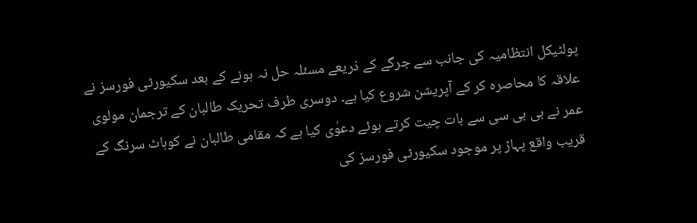پولٹیکل انتظامیہ کی جانب سے جرگے کے ذریعے مسئلہ حل نہ ہونے کے بعد سکیورٹی فورسز نے علاقہ کا محاصرہ کر کے آپریشن شروع کیا ہے۔ دوسری طرف تحریک طالبان کے ترجمان مولوی عمر نے بی بی سی سے بات چیت کرتے ہوئے دعوٰی کیا ہے کہ مقامی طالبان نے کوہاٹ سرنگ کے قریب واقع پہاڑ پر موجود سکیورٹی فورسز کی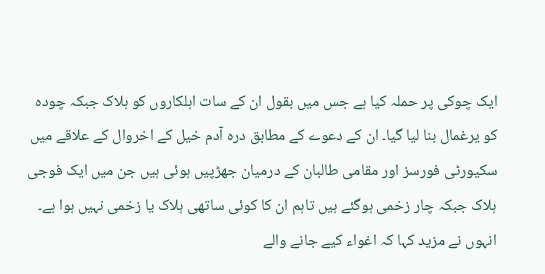ایک چوکی پر حملہ کیا ہے جس میں بقول ان کے سات اہلکاروں کو ہلاک جبکہ چودہ کو یرغمال بنا لیا گیا۔ ان کے دعوے کے مطابق درہ آدم خیل کے اخروال کے علاقے میں سکیورٹی فورسز اور مقامی طالبان کے درمیان جھڑپیں ہوئی ہیں جن میں ایک فوجی ہلاک جبکہ چار زخمی ہوگئے ہیں تاہم ان کا کوئی ساتھی ہلاک یا زخمی نہیں ہوا ہے۔ انہوں نے مزید کہا کہ اغواء کیے جانے والے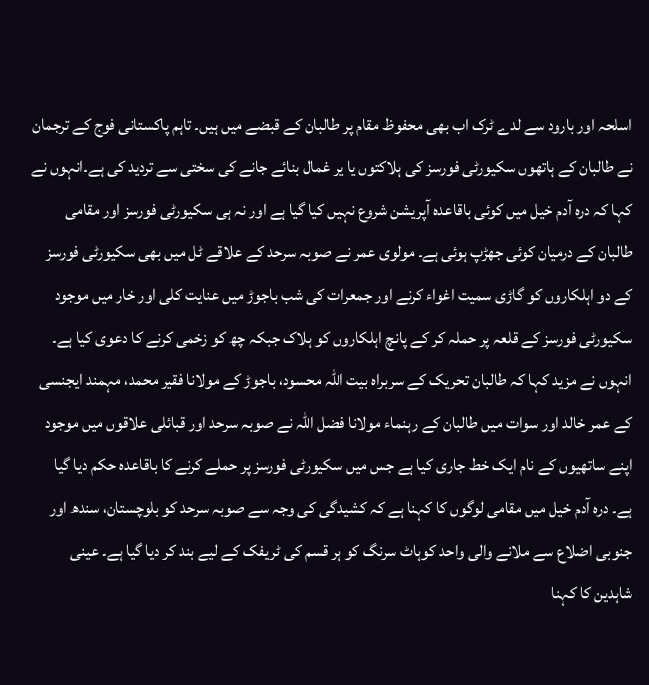اسلحہ اور بارود سے لدے ٹرک اب بھی محفوظ مقام پر طالبان کے قبضے میں ہیں۔ تاہم پاکستانی فوج کے ترجمان نے طالبان کے ہاتھوں سکیورٹی فورسز کی ہلاکتوں یا یر غمال بنائے جانے کی سختی سے تردید کی ہے۔انہوں نے کہا کہ درہ آدم خیل میں کوئی باقاعدہ آپریشن شروع نہیں کیا گیا ہے اور نہ ہی سکیورٹی فورسز اور مقامی طالبان کے درمیان کوئی جھڑپ ہوئی ہے۔ مولوی عمر نے صوبہ سرحد کے علاقے ٹل میں بھی سکیورٹی فورسز کے دو اہلکاروں کو گاڑی سمیت اغواء کرنے اور جمعرات کی شب باجوڑ میں عنایت کلی اور خار میں موجود سکیورٹی فورسز کے قلعہ پر حملہ کر کے پانچ اہلکاروں کو ہلاک جبکہ چھ کو زخمی کرنے کا دعوی کیا ہے۔
انہوں نے مزید کہا کہ طالبان تحریک کے سربراہ بیت اللہ محسود، باجوڑ کے مولانا فقیر محمد، مہمند ایجنسی کے عمر خالد اور سوات میں طالبان کے رہنماء مولانا فضل اللہ نے صوبہ سرحد اور قبائلی علاقوں میں موجود اپنے ساتھیوں کے نام ایک خط جاری کیا ہے جس میں سکیورٹی فورسز پر حملے کرنے کا باقاعدہ حکم دیا گیا ہے۔ درہ آدم خیل میں مقامی لوگوں کا کہنا ہے کہ کشیدگی کی وجہ سے صوبہ سرحد کو بلوچستان، سندھ اور جنوبی اضلاع سے ملانے والی واحد کوہاٹ سرنگ کو ہر قسم کی ٹریفک کے لیے بند کر دیا گیا ہے۔ عینی شاہدین کا کہنا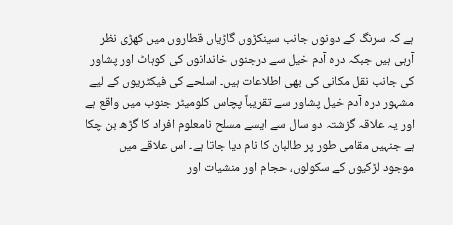ہے کہ سرنگ کے دونوں جانب سینکڑوں گاڑیاں قطاروں میں کھڑی نظر آرہی ہیں جبکہ درہ آدم خیل سے درجنوں خاندانوں کی کوہاٹ اور پشاور کی جانب نقل مکانی کی بھی اطلاعات ہیں۔ اسلحے کی فیکٹریوں کے لیے مشہور درہ آدم خیل پشاور سے تقریباً پچاس کلومیٹر جنوب میں واقع ہے اور یہ علاقہ گزشتہ دو سال سے ایسے مسلح نامعلوم افراد کا گڑھ بن چکا ہے جنہیں مقامی طور پر طالبان کا نام دیا جاتا ہے۔ اس علاقے میں موجود لڑکیوں کے سکولوں، حجام اور منشیات اور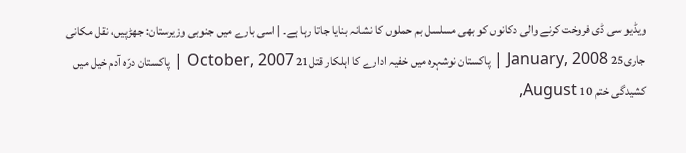ویڈیو سی ڈی فروخت کرنے والی دکانوں کو بھی مسلسل بم حملوں کا نشانہ بنایا جاتا رہا ہے۔ | اسی بارے میں جنوبی وزیرستان: جھڑپیں، نقل مکانی جاری25 January, 2008 | پاکستان نوشہرہ میں خفیہ ادارے کا اہلکار قتل21 October, 2007 | پاکستان درّہ آدم خیل میں کشیدگی ختم 10 August,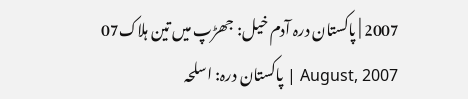2007 | پاکستان درہ آدم خیل: جھڑپ میں تین ہلاک07 August, 2007 | پاکستان درہ: اسلحہ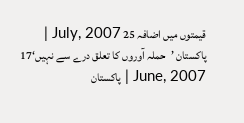قیمتوں میں اضافہ 25 July, 2007 | پاکستان ’حملہ آوروں کا تعلق درے سے نہیں‘17 June, 2007 | پاکستان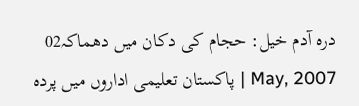درہ آدم خیل: حجام کی دکان میں دھماکہ02 May, 2007 | پاکستان تعلیمی اداروں میں پردہ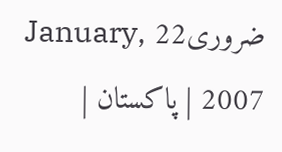ضروری22 January, 2007 | پاکستان |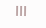|||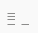| |||
|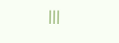|||